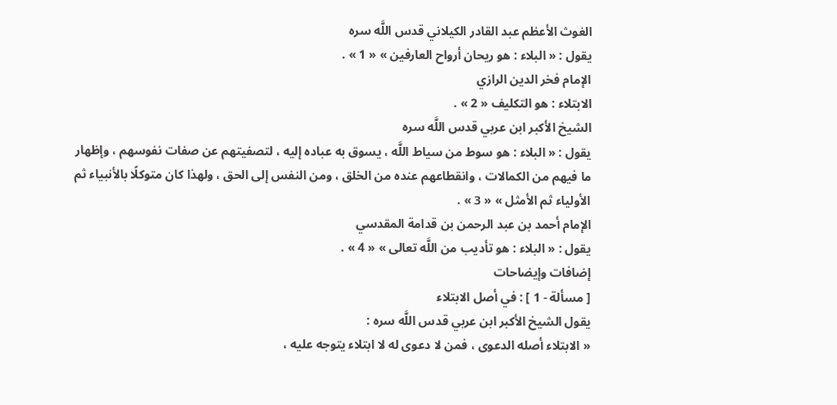الغوث الأعظم عبد القادر الكيلاني قدس اللَّه سره
يقول : « البلاء : هو ريحان أرواح العارفين » « 1 » .
الإمام فخر الدين الرازي
الابتلاء : هو التكليف « 2 » .
الشيخ الأكبر ابن عربي قدس اللَّه سره
يقول : « البلاء : هو سوط من سياط اللَّه ، يسوق به عباده إليه ، لتصفيتهم عن صفات نفوسهم ، وإظهار ما فيهم من الكمالات ، وانقطاعهم عنده من الخلق ، ومن النفس إلى الحق ، ولهذا كان متوكلًا بالأنبياء ثم الأولياء ثم الأمثل » « 3 » .
الإمام أحمد بن عبد الرحمن بن قدامة المقدسي
يقول : « البلاء : هو تأديب من اللَّه تعالى » « 4 » .
إضافات وإيضاحات
[ مسألة - 1 ] : في أصل الابتلاء
يقول الشيخ الأكبر ابن عربي قدس اللَّه سره :
« الابتلاء أصله الدعوى ، فمن لا دعوى له لا ابتلاء يتوجه عليه ،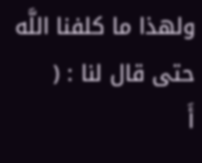ولهذا ما كلفنا اللَّه حتى قال لنا : (
أَ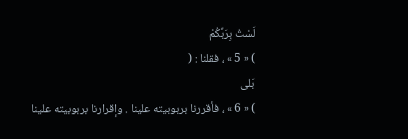لَسْتُ بِرَبِّكُمْ
) « 5 » ، فقلنا : (
بَلى
) « 6 » ، فأقررنا بربوبيته علينا . وإقرارنا بربوبيته علينا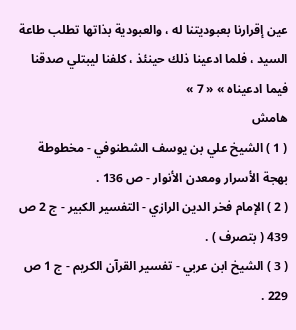عين إقرارنا بعبوديتنا له ، والعبودية بذاتها تطلب طاعة السيد ، فلما ادعينا ذلك حينئذ ، كلفنا ليبتلي صدقنا فيما ادعيناه » « 7 »
هامش
( 1 ) الشيخ علي بن يوسف الشطنوفي - مخطوطة بهجة الأسرار ومعدن الأنوار - ص 136 .
( 2 ) الإمام فخر الدين الرازي - التفسير الكبير - ج 2 ص 439 ( بتصرف ) .
( 3 ) الشيخ ابن عربي - تفسير القرآن الكريم - ج 1 ص 229 .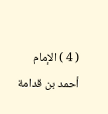( 4 ) الإمام أحمد بن قدامة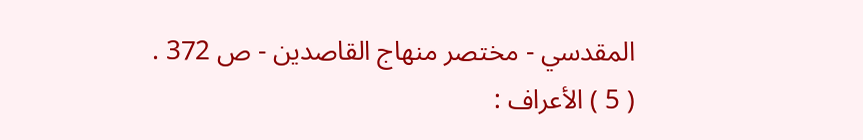المقدسي - مختصر منهاج القاصدين - ص 372 .
( 5 ) الأعراف :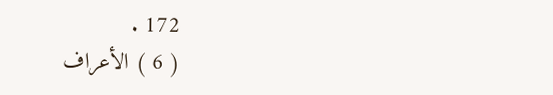172 .
( 6 ) الأعراف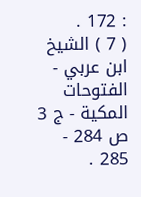: 172 .
( 7 ) الشيخ ابن عربي - الفتوحات المكية - ج 3 ص 284 - 285 .